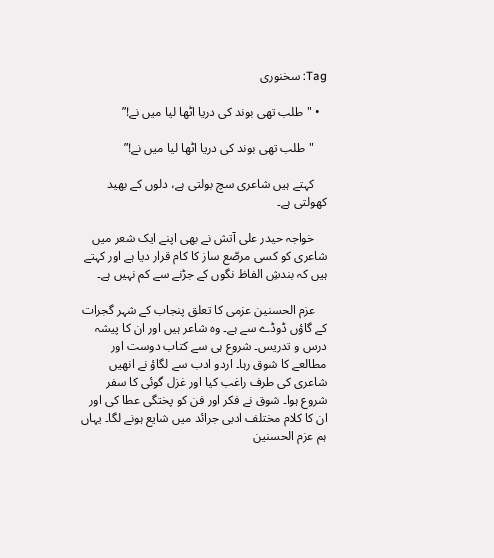Tag: سخنوری

  • "طلب تھی بوند کی دریا اٹھا لیا میں نے!”

    "طلب تھی بوند کی دریا اٹھا لیا میں نے!”

    کہتے ہیں شاعری سچ بولتی ہے، دلوں کے بھید کھولتی ہے۔

    خواجہ حیدر علی آتش نے بھی اپنے ایک شعر میں شاعری کو کسی مرصّع ساز کا کام قرار دیا ہے اور کہتے ہیں کہ بندشِ الفاظ نگوں کے جڑنے سے کم نہیں ہے۔

    عزم الحسنین عزمی کا تعلق پنجاب کے شہر گجرات کے گاؤں ڈوڈے سے ہے۔ وہ شاعر ہیں اور ان کا پیشہ درس و تدریس۔ شروع ہی سے کتاب دوست اور مطالعے کا شوق رہا۔ اردو ادب سے لگاؤ نے انھیں شاعری کی طرف راغب کیا اور غزل گوئی کا سفر شروع ہوا۔ شوق نے فکر اور فن کو پختگی عطا کی اور ان کا کلام مختلف ادبی جرائد میں شایع ہونے لگا۔ یہاں‌ ہم عزم الحسنین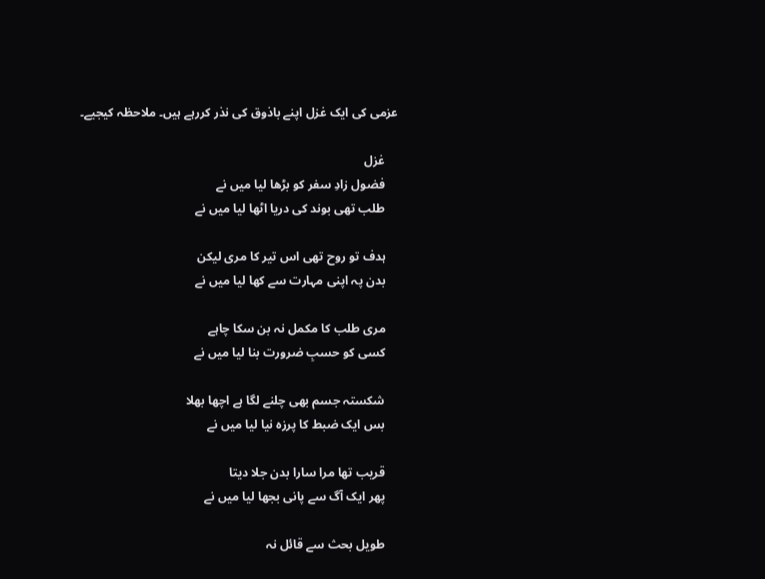عزمی کی ایک غزل اپنے باذوق کی نذر کررہے ہیں۔ ملاحظہ کیجیے۔

    غزل
    فضول زادِ سفر کو بڑھا لیا میں نے
    طلب تھی بوند کی دریا اٹھا لیا میں نے

    ہدف تو روح تھی اس تیر کا مری لیکن
    بدن پہ اپنی مہارت سے کھا لیا میں نے

    مری طلب کا مکمل نہ بن سکا چاہے
    کسی کو حسبِ ضرورت بنا لیا میں نے

    شکستہ جسم بھی چلنے لگا ہے اچھا بھلا
    بس ایک ضبط کا پرزہ نیا لیا میں نے

    قریب تھا مرا سارا بدن جلا دیتا
    پھر ایک آگ سے پانی بجھا لیا میں نے

    طویل بحث سے قائل نہ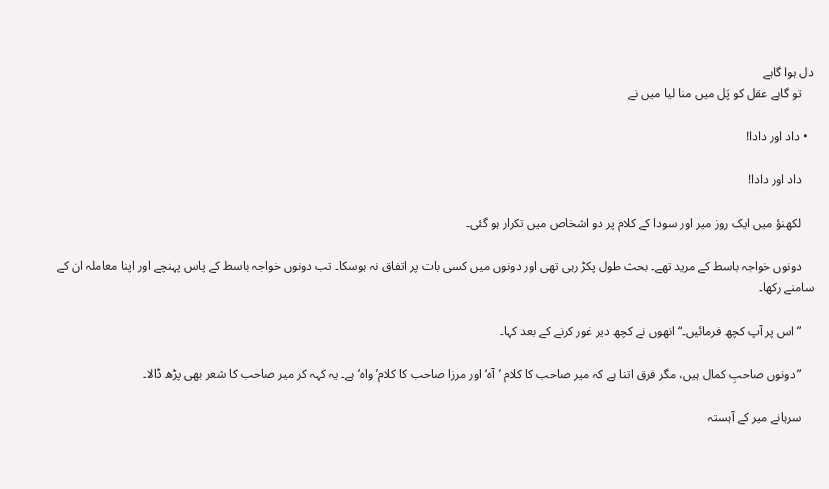دل ہوا گاہے
    تو گاہے عقل کو پَل میں منا لیا میں نے

  • داد اور دادا!

    داد اور دادا!

    لکھنؤ میں ایک روز میر اور سودا کے کلام پر دو اشخاص میں تکرار ہو گئی۔

    دونوں خواجہ باسط کے مرید تھے۔ بحث طول پکڑ رہی تھی اور دونوں میں کسی بات پر اتفاق نہ ہوسکا۔ تب دونوں خواجہ باسط کے پاس پہنچے اور اپنا معاملہ ان کے سامنے رکھا۔

    ”اس پر آپ کچھ فرمائیں۔“ انھوں نے کچھ دیر غور کرنے کے بعد کہا۔

    ”دونوں صاحبِ کمال ہیں، مگر فرق اتنا ہے کہ میر صاحب کا کلام ’آہ‘ اور مرزا صاحب کا کلام’واہ‘ ہے۔ یہ کہہ کر میر صاحب کا شعر بھی پڑھ ڈالا۔

    سرہانے میر کے آہستہ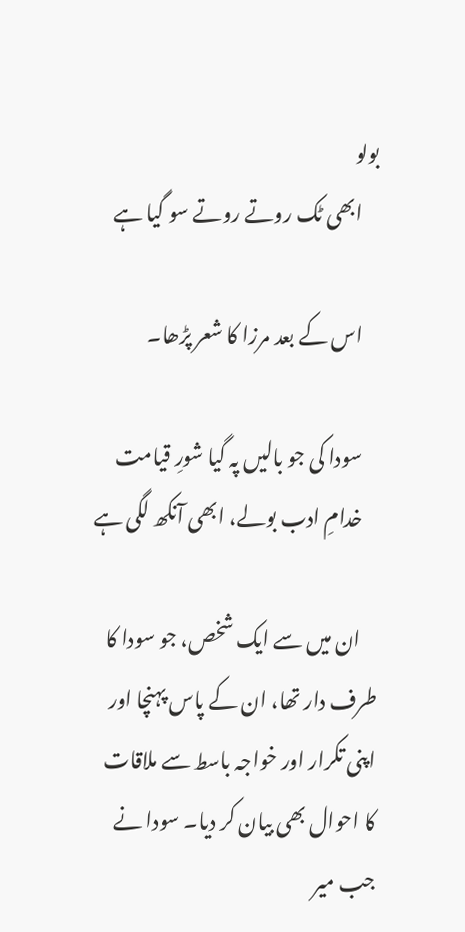بولو
    ابھی ٹک روتے روتے سو گیا ہے

    اس کے بعد مرزا کا شعر پڑھا۔

    سودا کی جو بالیں پہ گیا شورِ قیامت
    خدامِ ادب بولے، ابھی آنکھ لگی ہے

    ان میں سے ایک شخص، جو سودا کا طرف دار تھا، ان کے پاس پہنچا اور اپنی تکرار اور خواجہ باسط سے ملاقات کا احوال بھی بیان کر دیا۔ سودا نے جب میر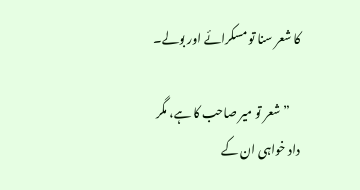کا شعر سنا تو مسکرائے اور بولے۔

    ”شعر تو میر صاحب کا ہے، مگر داد خواہی ان کے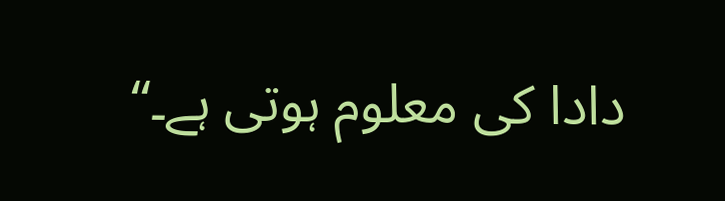دادا کی معلوم ہوتی ہے۔“